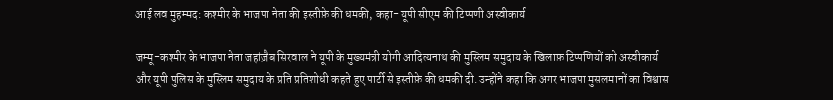आई लव मुहम्मद: कश्मीर के भाजपा नेता की इस्तीफ़े की धमकी, कहा- यूपी सीएम की टिप्पणी अस्वीकार्य

जम्मू-कश्मीर के भाजपा नेता जहांज़ैब सिरवाल ने यूपी के मुख्यमंत्री योगी आदित्यनाथ की मुस्लिम समुदाय के खिलाफ़ टिप्पणियों को अस्वीकार्य और यूपी पुलिस के मुस्लिम समुदाय के प्रति प्रतिशोधी कहते हुए पार्टी से इस्तीफ़े की धमकी दी. उन्होंने कहा कि अगर भाजपा मुसलमानों का विश्वास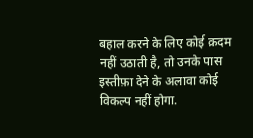बहाल करने के लिए कोई क़दम नहीं उठाती है, तो उनके पास इस्तीफ़ा देने के अलावा कोई विकल्प नहीं होगा.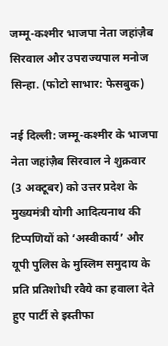जम्मू-कश्मीर भाजपा नेता जहांज़ैब सिरवाल और उपराज्यपाल मनोज सिन्हा. (फोटो साभार: फेसबुक)

नई दिल्ली: जम्मू-कश्मीर के भाजपा नेता जहांज़ैब सिरवाल ने शुक्रवार (3 अक्टूबर) को उत्तर प्रदेश के मुख्यमंत्री योगी आदित्यनाथ की टिप्पणियों को ‘अस्वीकार्य’ और यूपी पुलिस के मुस्लिम समुदाय के प्रति प्रतिशोधी रवैये का हवाला देते हुए पार्टी से इस्तीफा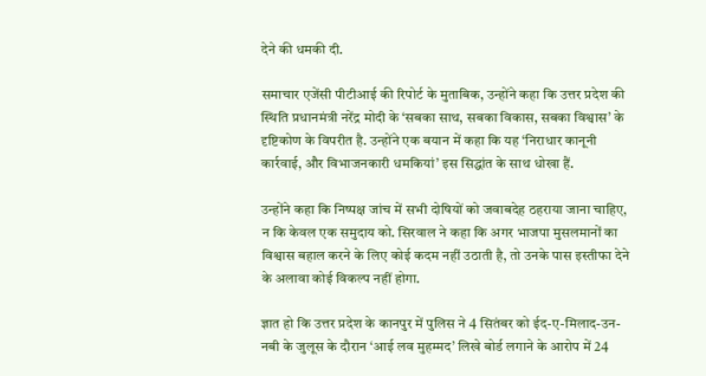देने की धमकी दी.

समाचार एजेंसी पीटीआई की रिपोर्ट के मुताबिक, उन्होंने कहा कि उत्तर प्रदेश की स्थिति प्रधानमंत्री नरेंद्र मोदी के ‘सबका साथ, सबका विकास, सबका विश्वास’ के दृष्टिकोण के विपरीत है. उन्होंने एक बयान में कहा कि यह ‘निराधार कानूनी कार्रवाई, और विभाजनकारी धमकियां’ इस सिद्धांत के साथ धोखा हैं.

उन्होंने कहा कि निष्पक्ष जांच में सभी दोषियों को जवाबदेह ठहराया जाना चाहिए, न कि केवल एक समुदाय को. सिरवाल ने कहा कि अगर भाजपा मुसलमानों का विश्वास बहाल करने के लिए कोई कदम नहीं उठाती है, तो उनके पास इस्तीफा देने के अलावा कोई विकल्प नहीं होगा.

ज्ञात हो कि उत्तर प्रदेश के कानपुर में पुलिस ने 4 सितंबर को ईद-ए-मिलाद-उन-नबी के जुलूस के दौरान ‘आई लव मुहम्मद’ लिखे बोर्ड लगाने के आरोप में 24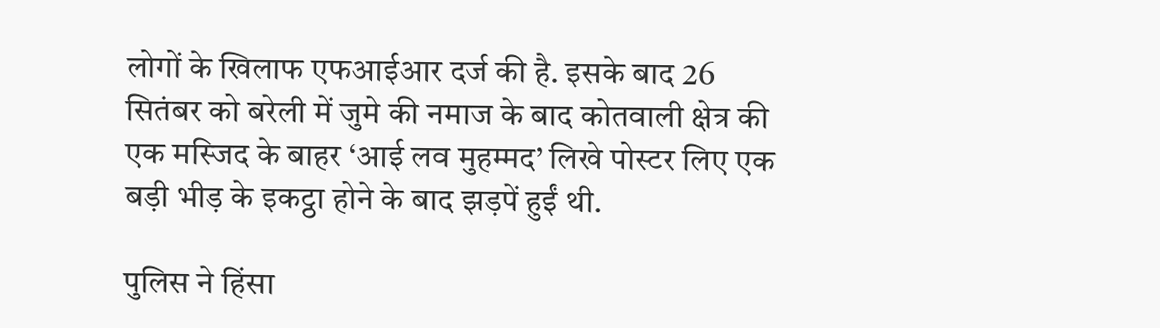लोगों के खिलाफ एफआईआर दर्ज की है. इसके बाद 26 सितंबर को बरेली में जुमे की नमाज के बाद कोतवाली क्षेत्र की एक मस्जिद के बाहर ‘आई लव मुहम्मद’ लिखे पोस्टर लिए एक बड़ी भीड़ के इकट्ठा होने के बाद झड़पें हुईं थी.

पुलिस ने हिंसा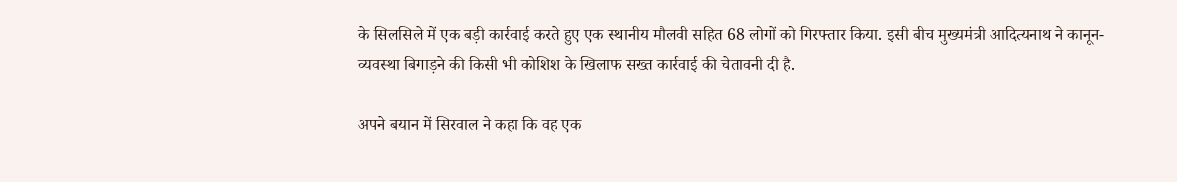के सिलसिले में एक बड़ी कार्रवाई करते हुए एक स्थानीय मौलवी सहित 68 लोगों को गिरफ्तार किया. इसी बीच मुख्यमंत्री आदित्यनाथ ने कानून-व्यवस्था बिगाड़ने की किसी भी कोशिश के खिलाफ सख्त कार्रवाई की चेतावनी दी है.

अपने बयान में सिरवाल ने कहा कि वह एक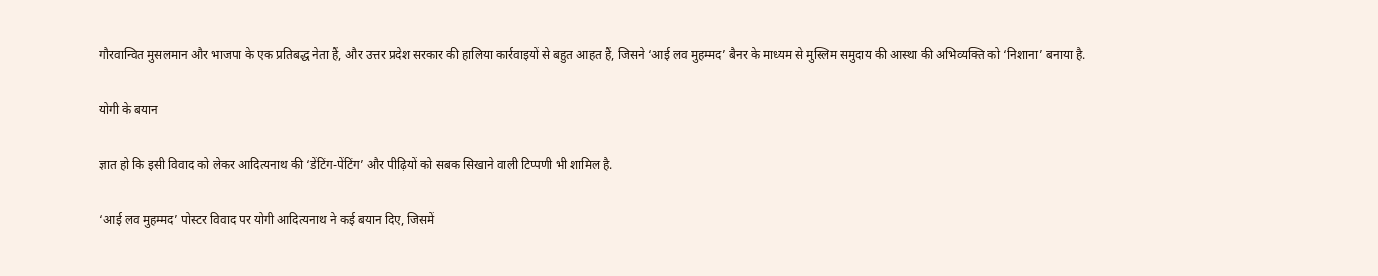गौरवान्वित मुसलमान और भाजपा के एक प्रतिबद्ध नेता हैं, और उत्तर प्रदेश सरकार की हालिया कार्रवाइयों से बहुत आहत हैं, जिसने ‘आई लव मुहम्मद’ बैनर के माध्यम से मुस्लिम समुदाय की आस्था की अभिव्यक्ति को ‘निशाना’ बनाया है.

योगी के बयान

ज्ञात हो कि इसी विवाद को लेकर आदित्यनाथ की ‘डेंटिंग-पेंटिंग’ और पीढ़ियों को सबक सिखाने वाली टिप्पणी भी शामिल है.

‘आई लव मुहम्मद’ पोस्टर विवाद पर योगी आदित्यनाथ ने कई बयान दिए, जिसमें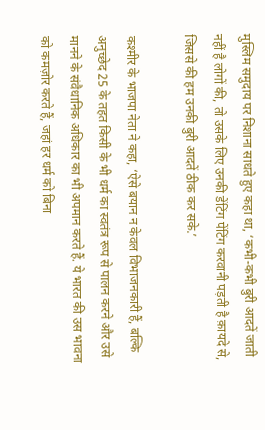मुस्लिम समुदाय पर निशाना साधते हुए कहा था, ‘कभी-कभी बुरी आदतें जाती नहीं है लोगों की, तो उसके लिए उनकी डेंटिंग पेंटिंग करवानी पड़ती है क़ायदे से, जिससे की हम उनकी बुरी आदतें ठीक कर सके.’

कश्मीर के भाजपा नेता ने कहा, ‘ऐसे बयान न केवल विभाजनकारी हैं, बल्कि अनुच्छेद 25 के तहत किसी के भी धर्म का स्वतंत्र रूप से पालन करने और उसे मानने के संवैधानिक अधिकार का भी अपमान करते हैं. ये भारत की उस भावना को कमज़ोर करते हैं, जहां हर धर्म को बिना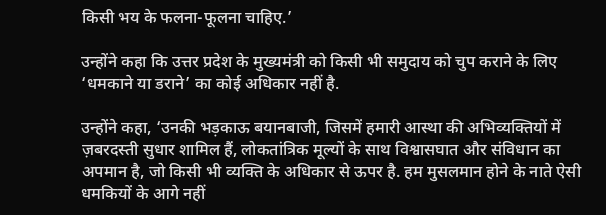किसी भय के फलना-फूलना चाहिए.’

उन्होंने कहा कि उत्तर प्रदेश के मुख्यमंत्री को किसी भी समुदाय को चुप कराने के लिए ‘धमकाने या डराने’ का कोई अधिकार नहीं है.

उन्होंने कहा, ‘उनकी भड़काऊ बयानबाजी, जिसमें हमारी आस्था की अभिव्यक्तियों में ज़बरदस्ती सुधार शामिल हैं, लोकतांत्रिक मूल्यों के साथ विश्वासघात और संविधान का अपमान है, जो किसी भी व्यक्ति के अधिकार से ऊपर है. हम मुसलमान होने के नाते ऐसी धमकियों के आगे नहीं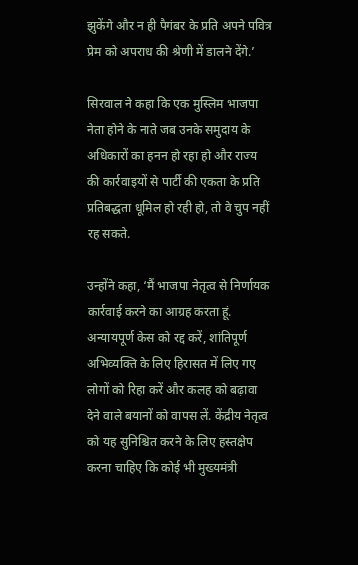झुकेंगे और न ही पैगंबर के प्रति अपने पवित्र प्रेम को अपराध की श्रेणी में डालने देंगे.’

सिरवाल ने कहा कि एक मुस्लिम भाजपा नेता होने के नाते जब उनके समुदाय के अधिकारों का हनन हो रहा हो और राज्य की कार्रवाइयों से पार्टी की एकता के प्रति प्रतिबद्धता धूमिल हो रही हो, तो वे चुप नहीं रह सकते.

उन्होंने कहा, ‘मैं भाजपा नेतृत्व से निर्णायक कार्रवाई करने का आग्रह करता हूं. अन्यायपूर्ण केस को रद्द करें, शांतिपूर्ण अभिव्यक्ति के लिए हिरासत में लिए गए लोगों को रिहा करें और कलह को बढ़ावा देने वाले बयानों को वापस लें. केंद्रीय नेतृत्व को यह सुनिश्चित करने के लिए हस्तक्षेप करना चाहिए कि कोई भी मुख्यमंत्री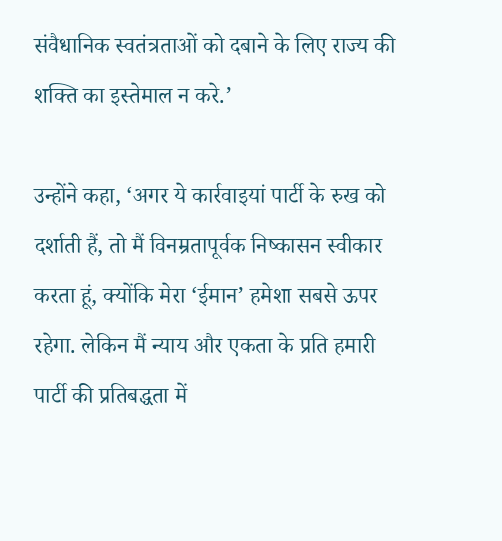संवैधानिक स्वतंत्रताओं को दबाने के लिए राज्य की शक्ति का इस्तेमाल न करे.’

उन्होंने कहा, ‘अगर ये कार्रवाइयां पार्टी के रुख को दर्शाती हैं, तो मैं विनम्रतापूर्वक निष्कासन स्वीकार करता हूं, क्योंकि मेरा ‘ईमान’ हमेशा सबसे ऊपर रहेगा. लेकिन मैं न्याय और एकता के प्रति हमारी पार्टी की प्रतिबद्धता में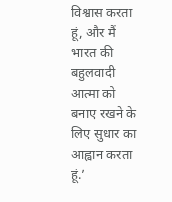विश्वास करता हूं, और मैं भारत की बहुलवादी आत्मा को बनाए रखने के लिए सुधार का आह्वान करता हूं.’